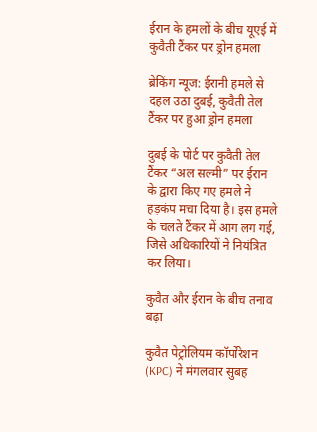ईरान के हमलों के बीच यूएई में कुवैती टैंकर पर ड्रोन हमला

ब्रेकिंग न्यूज: ईरानी हमले से दहल उठा दुबई, कुवैती तेल टैंकर पर हुआ ड्रोन हमला

दुबई के पोर्ट पर कुवैती तेल टैंकर “अल सल्मी” पर ईरान के द्वारा किए गए हमले ने हड़कंप मचा दिया है। इस हमले के चलते टैंकर में आग लग गई, जिसे अधिकारियों ने नियंत्रित कर लिया।

कुवैत और ईरान के बीच तनाव बढ़ा

कुवैत पेट्रोलियम कॉर्पोरेशन (KPC) ने मंगलवार सुबह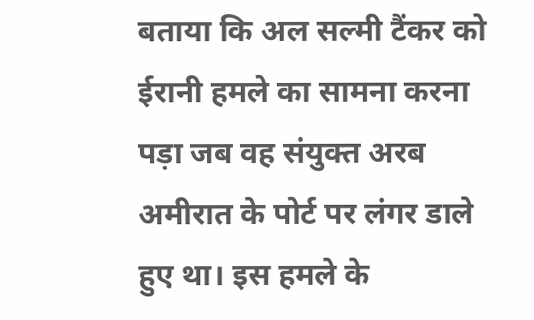बताया कि अल सल्मी टैंकर को ईरानी हमले का सामना करना पड़ा जब वह संयुक्त अरब अमीरात के पोर्ट पर लंगर डाले हुए था। इस हमले के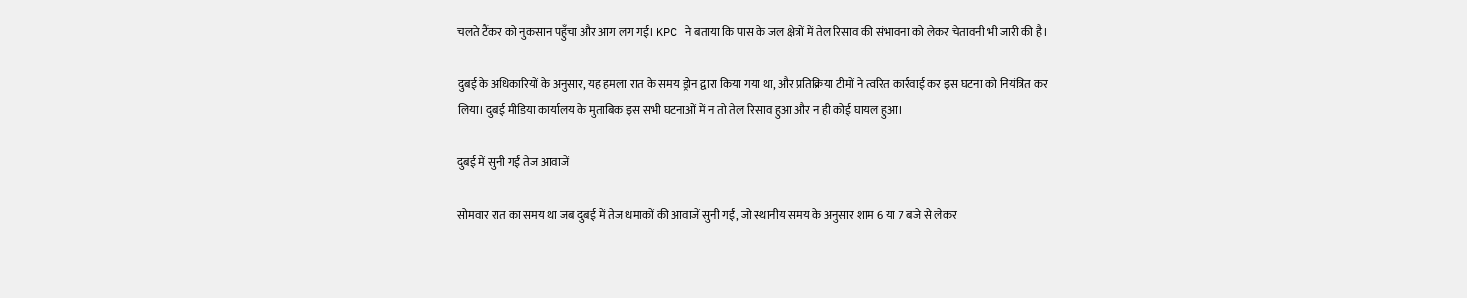चलते टैंकर को नुकसान पहुँचा और आग लग गई। KPC ने बताया कि पास के जल क्षेत्रों में तेल रिसाव की संभावना को लेकर चेतावनी भी जारी की है।

दुबई के अधिकारियों के अनुसार, यह हमला रात के समय ड्रोन द्वारा किया गया था, और प्रतिक्रिया टीमों ने त्वरित कार्रवाई कर इस घटना को नियंत्रित कर लिया। दुबई मीडिया कार्यालय के मुताबिक इस सभी घटनाओं में न तो तेल रिसाव हुआ और न ही कोई घायल हुआ।

दुबई में सुनी गईं तेज आवाजें

सोमवार रात का समय था जब दुबई में तेज धमाकों की आवाजें सुनी गईं, जो स्थानीय समय के अनुसार शाम 6 या 7 बजे से लेकर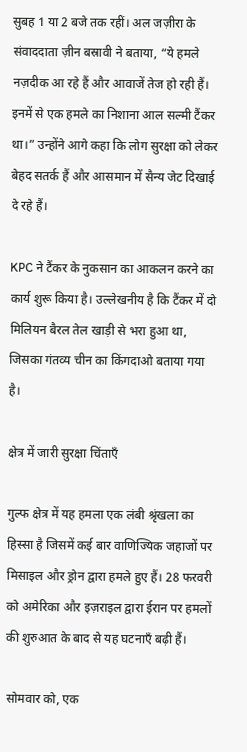सुबह 1 या 2 बजे तक रहीं। अल जज़ीरा के संवाददाता ज़ीन बस्रावी ने बताया, “ये हमले नज़दीक आ रहे हैं और आवाजें तेज हो रही हैं। इनमें से एक हमले का निशाना आल सल्मी टैंकर था।” उन्होंने आगे कहा कि लोग सुरक्षा को लेकर बेहद सतर्क हैं और आसमान में सैन्य जेट दिखाई दे रहे हैं।

KPC ने टैंकर के नुकसान का आकलन करने का कार्य शुरू किया है। उल्लेखनीय है कि टैंकर में दो मिलियन बैरल तेल खाड़ी से भरा हुआ था, जिसका गंतव्य चीन का किंगदाओ बताया गया है।

क्षेत्र में जारी सुरक्षा चिंताएँ

गुल्फ क्षेत्र में यह हमला एक लंबी श्रृंखला का हिस्सा है जिसमें कई बार वाणिज्यिक जहाजों पर मिसाइल और ड्रोन द्वारा हमले हुए हैं। 28 फरवरी को अमेरिका और इज़राइल द्वारा ईरान पर हमलों की शुरुआत के बाद से यह घटनाएँ बढ़ी हैं।

सोमवार को, एक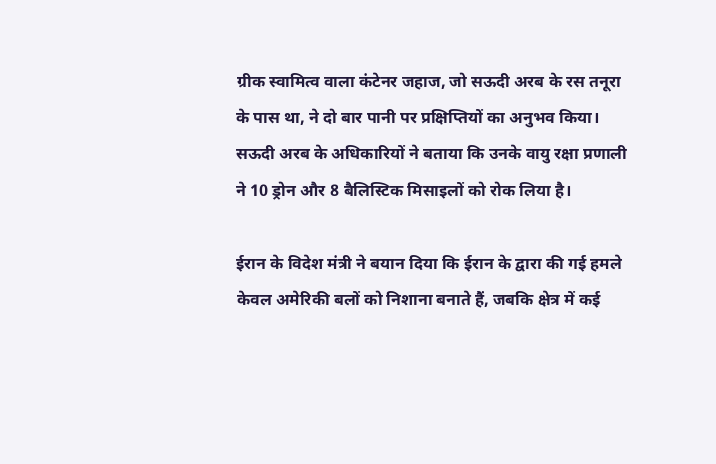ग्रीक स्वामित्व वाला कंटेनर जहाज, जो सऊदी अरब के रस तनूरा के पास था, ने दो बार पानी पर प्रक्षिप्तियों का अनुभव किया। सऊदी अरब के अधिकारियों ने बताया कि उनके वायु रक्षा प्रणाली ने 10 ड्रोन और 8 बैलिस्टिक मिसाइलों को रोक लिया है।

ईरान के विदेश मंत्री ने बयान दिया कि ईरान के द्वारा की गई हमले केवल अमेरिकी बलों को निशाना बनाते हैं, जबकि क्षेत्र में कई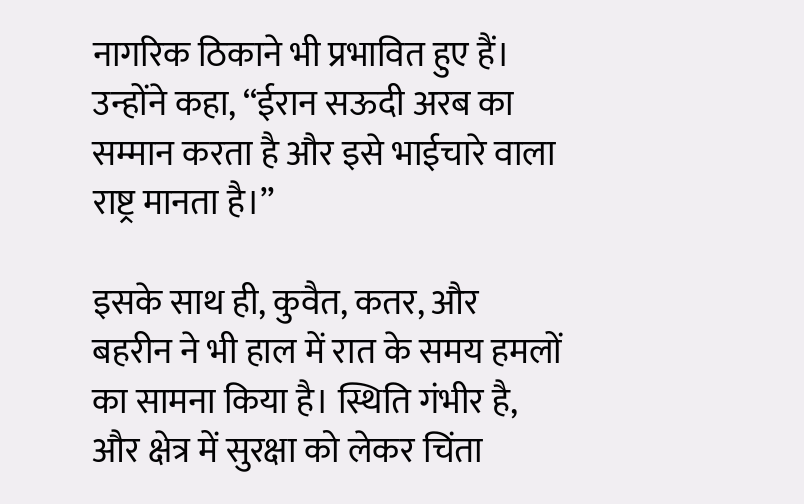नागरिक ठिकाने भी प्रभावित हुए हैं। उन्होंने कहा, “ईरान सऊदी अरब का सम्मान करता है और इसे भाईचारे वाला राष्ट्र मानता है।”

इसके साथ ही, कुवैत, कतर, और बहरीन ने भी हाल में रात के समय हमलों का सामना किया है। स्थिति गंभीर है, और क्षेत्र में सुरक्षा को लेकर चिंता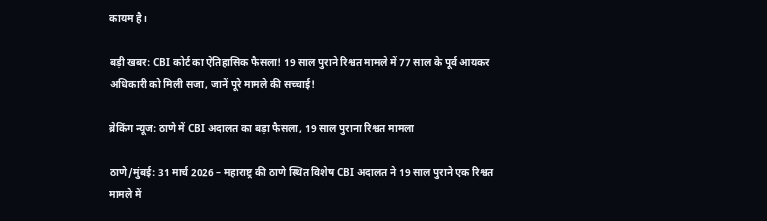कायम है।

बड़ी खबर: CBI कोर्ट का ऐतिहासिक फैसला! 19 साल पुराने रिश्वत मामले में 77 साल के पूर्व आयकर अधिकारी को मिली सजा, जानें पूरे मामले की सच्चाई!

ब्रेकिंग न्यूज: ठाणे में CBI अदालत का बड़ा फैसला, 19 साल पुराना रिश्वत मामला

ठाणे/मुंबई: 31 मार्च 2026 – महाराष्ट्र की ठाणे स्थित विशेष CBI अदालत ने 19 साल पुराने एक रिश्वत मामले में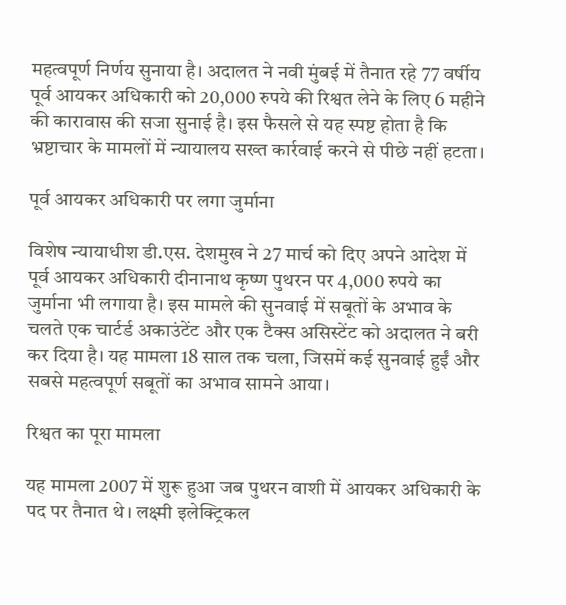महत्वपूर्ण निर्णय सुनाया है। अदालत ने नवी मुंबई में तैनात रहे 77 वर्षीय पूर्व आयकर अधिकारी को 20,000 रुपये की रिश्वत लेने के लिए 6 महीने की कारावास की सजा सुनाई है। इस फैसले से यह स्पष्ट होता है कि भ्रष्टाचार के मामलों में न्यायालय सख्त कार्रवाई करने से पीछे नहीं हटता।

पूर्व आयकर अधिकारी पर लगा जुर्माना

विशेष न्यायाधीश डी.एस. देशमुख ने 27 मार्च को दिए अपने आदेश में पूर्व आयकर अधिकारी दीनानाथ कृष्ण पुथरन पर 4,000 रुपये का जुर्माना भी लगाया है। इस मामले की सुनवाई में सबूतों के अभाव के चलते एक चार्टर्ड अकाउंटेंट और एक टैक्स असिस्टेंट को अदालत ने बरी कर दिया है। यह मामला 18 साल तक चला, जिसमें कई सुनवाई हुईं और सबसे महत्वपूर्ण सबूतों का अभाव सामने आया।

रिश्वत का पूरा मामला

यह मामला 2007 में शुरू हुआ जब पुथरन वाशी में आयकर अधिकारी के पद पर तैनात थे। लक्ष्मी इलेक्ट्रिकल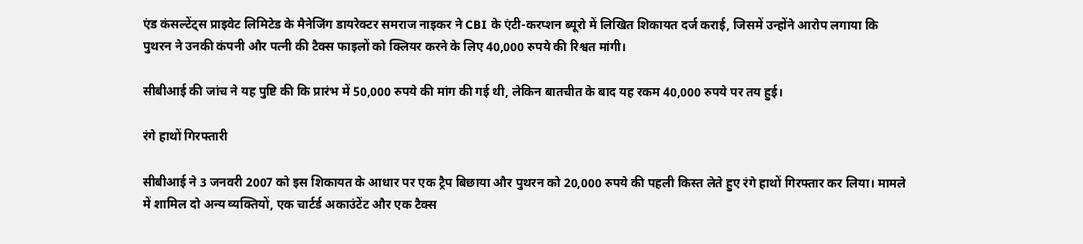एंड कंसल्टेंट्स प्राइवेट लिमिटेड के मैनेजिंग डायरेक्टर समराज नाइकर ने CBI के एंटी-करप्शन ब्यूरो में लिखित शिकायत दर्ज कराई, जिसमें उन्होंने आरोप लगाया कि पुथरन ने उनकी कंपनी और पत्नी की टैक्स फाइलों को क्लियर करने के लिए 40,000 रुपये की रिश्वत मांगी।

सीबीआई की जांच ने यह पुष्टि की कि प्रारंभ में 50,000 रुपये की मांग की गई थी, लेकिन बातचीत के बाद यह रकम 40,000 रुपये पर तय हुई।

रंगे हाथों गिरफ्तारी

सीबीआई ने 3 जनवरी 2007 को इस शिकायत के आधार पर एक ट्रैप बिछाया और पुथरन को 20,000 रुपये की पहली किस्त लेते हुए रंगे हाथों गिरफ्तार कर लिया। मामले में शामिल दो अन्य व्यक्तियों, एक चार्टर्ड अकाउंटेंट और एक टैक्स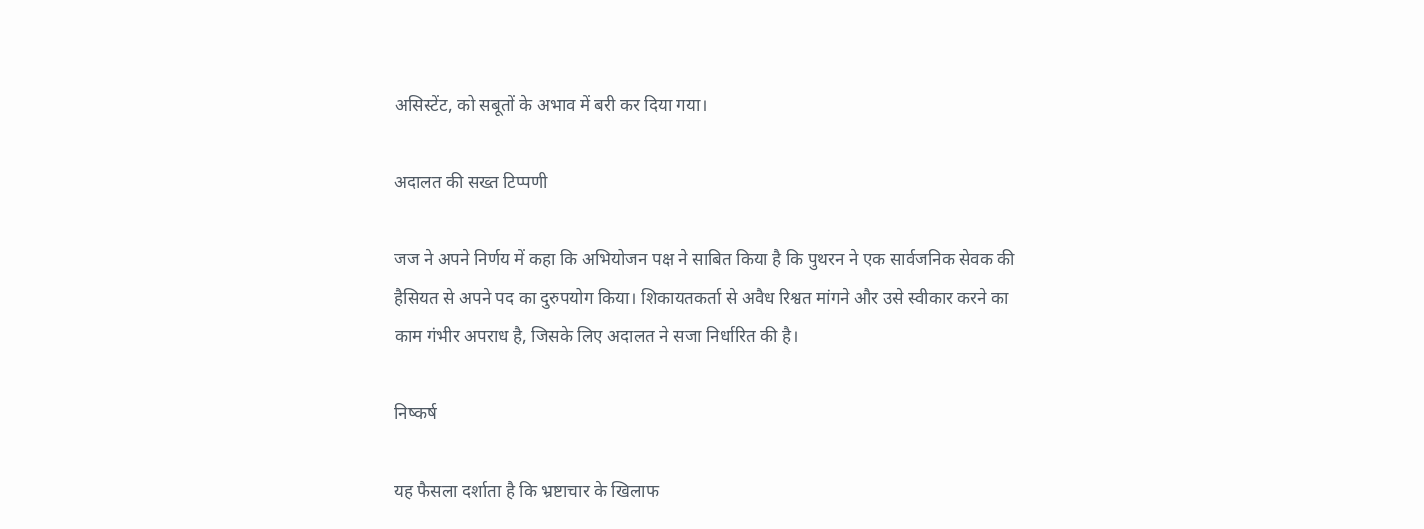असिस्टेंट, को सबूतों के अभाव में बरी कर दिया गया।

अदालत की सख्त टिप्पणी

जज ने अपने निर्णय में कहा कि अभियोजन पक्ष ने साबित किया है कि पुथरन ने एक सार्वजनिक सेवक की हैसियत से अपने पद का दुरुपयोग किया। शिकायतकर्ता से अवैध रिश्वत मांगने और उसे स्वीकार करने का काम गंभीर अपराध है, जिसके लिए अदालत ने सजा निर्धारित की है।

निष्कर्ष

यह फैसला दर्शाता है कि भ्रष्टाचार के खिलाफ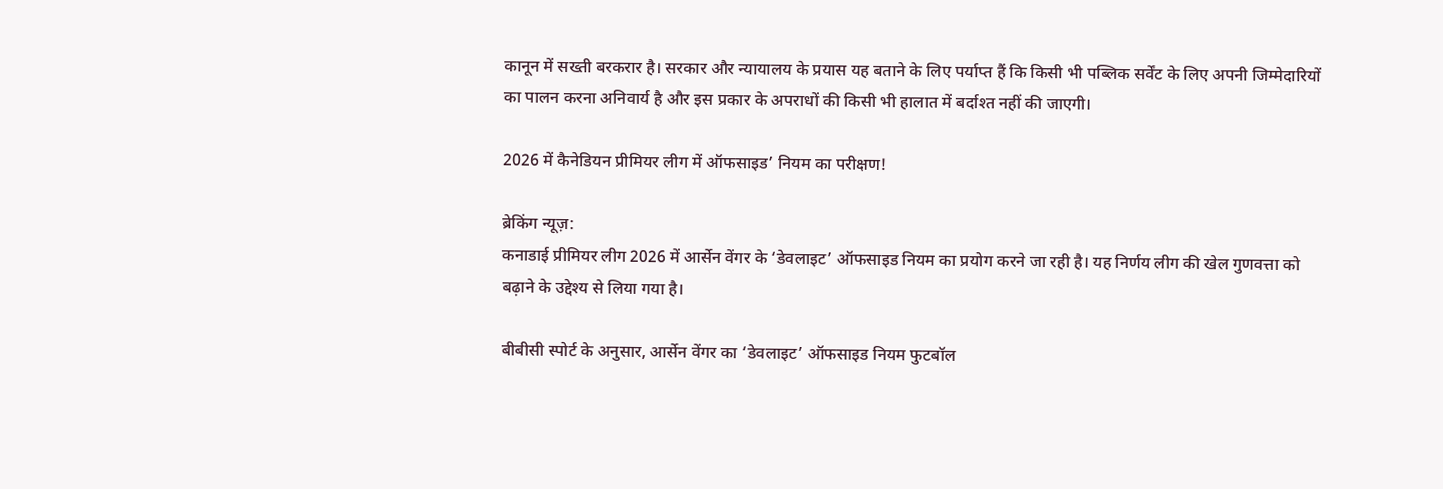कानून में सख्ती बरकरार है। सरकार और न्यायालय के प्रयास यह बताने के लिए पर्याप्त हैं कि किसी भी पब्लिक सर्वेंट के लिए अपनी जिम्मेदारियों का पालन करना अनिवार्य है और इस प्रकार के अपराधों की किसी भी हालात में बर्दाश्त नहीं की जाएगी।

2026 में कैनेडियन प्रीमियर लीग में ऑफसाइड’ नियम का परीक्षण!

ब्रेकिंग न्यूज़:
कनाडाई प्रीमियर लीग 2026 में आर्सेन वेंगर के ‘डेवलाइट’ ऑफसाइड नियम का प्रयोग करने जा रही है। यह निर्णय लीग की खेल गुणवत्ता को बढ़ाने के उद्देश्य से लिया गया है।

बीबीसी स्पोर्ट के अनुसार, आर्सेन वेंगर का ‘डेवलाइट’ ऑफसाइड नियम फुटबॉल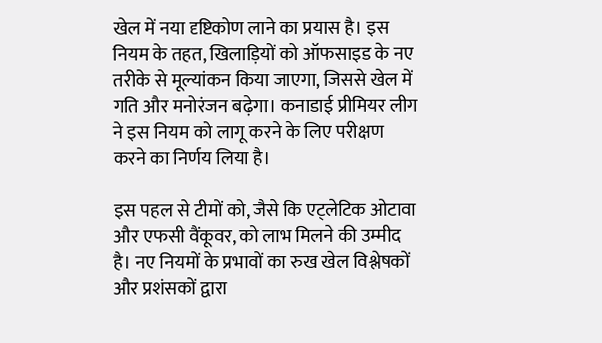खेल में नया दृष्टिकोण लाने का प्रयास है। इस नियम के तहत, खिलाड़ियों को ऑफसाइड के नए तरीके से मूल्यांकन किया जाएगा, जिससे खेल में गति और मनोरंजन बढ़ेगा। कनाडाई प्रीमियर लीग ने इस नियम को लागू करने के लिए परीक्षण करने का निर्णय लिया है।

इस पहल से टीमों को, जैसे कि एट्लेटिक ओटावा और एफसी वैंकूवर, को लाभ मिलने की उम्मीद है। नए नियमों के प्रभावों का रुख खेल विश्लेषकों और प्रशंसकों द्वारा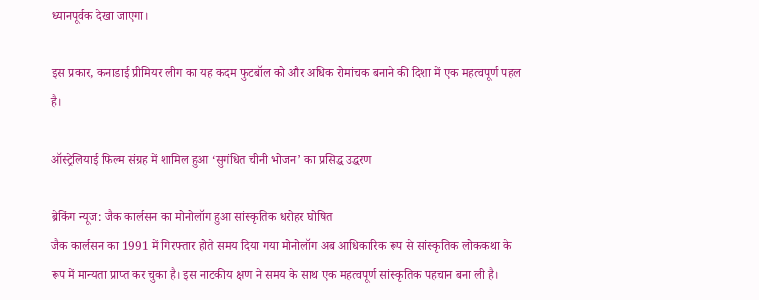ध्यानपूर्वक देखा जाएगा।

इस प्रकार, कनाडाई प्रीमियर लीग का यह कदम फुटबॉल को और अधिक रोमांचक बनाने की दिशा में एक महत्वपूर्ण पहल है।

ऑस्ट्रेलियाई फिल्म संग्रह में शामिल हुआ ‘सुगंधित चीनी भोजन’ का प्रसिद्ध उद्धरण

ब्रेकिंग न्यूज: जैक कार्लसन का मोनोलॉग हुआ सांस्कृतिक धरोहर घोषित
जैक कार्लसन का 1991 में गिरफ्तार होते समय दिया गया मोनोलॉग अब आधिकारिक रूप से सांस्कृतिक लोककथा के रूप में मान्यता प्राप्त कर चुका है। इस नाटकीय क्षण ने समय के साथ एक महत्वपूर्ण सांस्कृतिक पहचान बना ली है।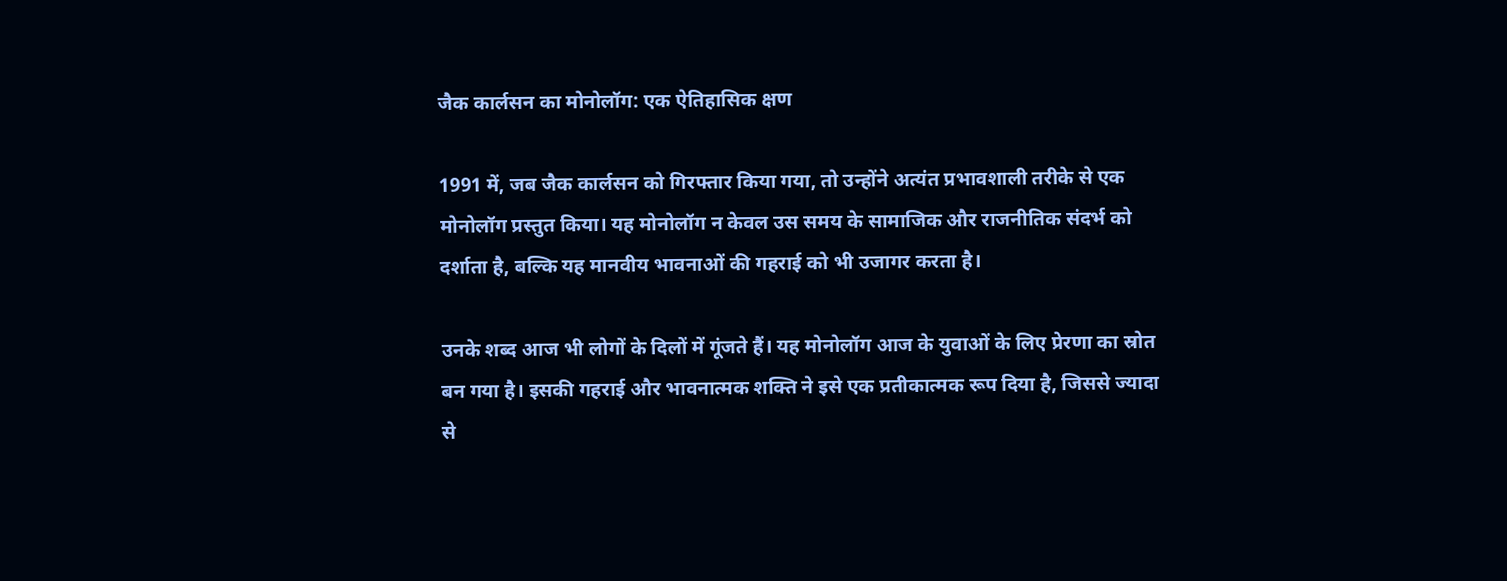जैक कार्लसन का मोनोलॉग: एक ऐतिहासिक क्षण

1991 में, जब जैक कार्लसन को गिरफ्तार किया गया, तो उन्होंने अत्यंत प्रभावशाली तरीके से एक मोनोलॉग प्रस्तुत किया। यह मोनोलॉग न केवल उस समय के सामाजिक और राजनीतिक संदर्भ को दर्शाता है, बल्कि यह मानवीय भावनाओं की गहराई को भी उजागर करता है।

उनके शब्द आज भी लोगों के दिलों में गूंजते हैं। यह मोनोलॉग आज के युवाओं के लिए प्रेरणा का स्रोत बन गया है। इसकी गहराई और भावनात्मक शक्ति ने इसे एक प्रतीकात्मक रूप दिया है, जिससे ज्यादा से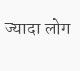ज्यादा लोग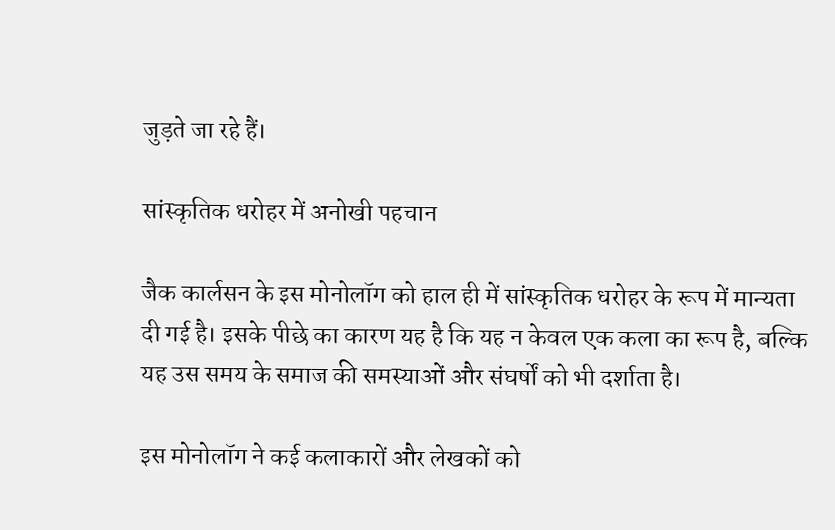जुड़ते जा रहे हैं।

सांस्कृतिक धरोहर में अनोखी पहचान

जैक कार्लसन के इस मोनोलॉग को हाल ही में सांस्कृतिक धरोहर के रूप में मान्यता दी गई है। इसके पीछे का कारण यह है कि यह न केवल एक कला का रूप है, बल्कि यह उस समय के समाज की समस्याओं और संघर्षों को भी दर्शाता है।

इस मोनोलॉग ने कई कलाकारों और लेखकों को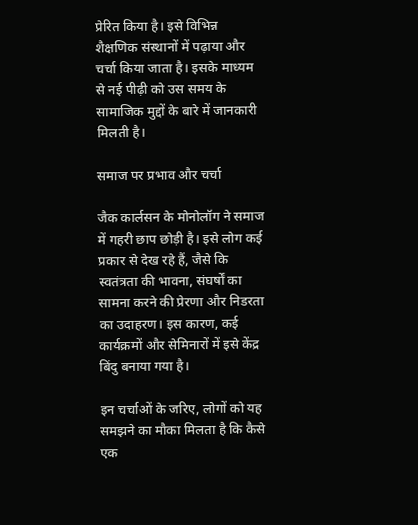प्रेरित किया है। इसे विभिन्न शैक्षणिक संस्थानों में पढ़ाया और चर्चा किया जाता है। इसके माध्यम से नई पीढ़ी को उस समय के सामाजिक मुद्दों के बारे में जानकारी मिलती है।

समाज पर प्रभाव और चर्चा

जैक कार्लसन के मोनोलॉग ने समाज में गहरी छाप छोड़ी है। इसे लोग कई प्रकार से देख रहे हैं, जैसे कि स्वतंत्रता की भावना, संघर्षों का सामना करने की प्रेरणा और निडरता का उदाहरण। इस कारण, कई कार्यक्रमों और सेमिनारों में इसे केंद्र बिंदु बनाया गया है।

इन चर्चाओं के जरिए, लोगों को यह समझने का मौका मिलता है कि कैसे एक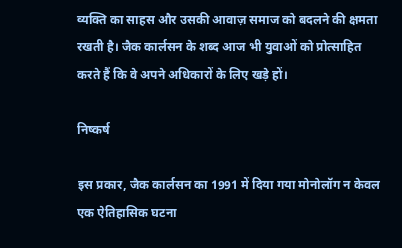व्यक्ति का साहस और उसकी आवाज़ समाज को बदलने की क्षमता रखती है। जैक कार्लसन के शब्द आज भी युवाओं को प्रोत्साहित करते हैं कि वे अपने अधिकारों के लिए खड़े हों।

निष्कर्ष

इस प्रकार, जैक कार्लसन का 1991 में दिया गया मोनोलॉग न केवल एक ऐतिहासिक घटना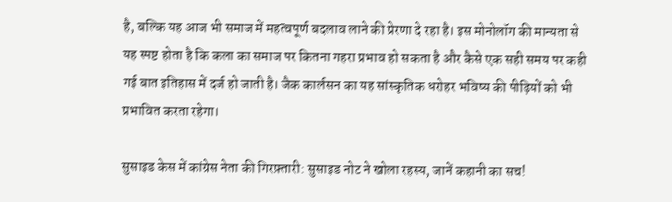है, बल्कि यह आज भी समाज में महत्वपूर्ण बदलाव लाने की प्रेरणा दे रहा है। इस मोनोलॉग की मान्यता से यह स्पष्ट होता है कि कला का समाज पर कितना गहरा प्रभाव हो सकता है और कैसे एक सही समय पर कही गई बात इतिहास में दर्ज हो जाती है। जैक कार्लसन का यह सांस्कृतिक धरोहर भविष्य की पीढ़ियों को भी प्रभावित करता रहेगा।

सुसाइड केस में कांग्रेस नेता की गिरफ़्तारी: सुसाइड नोट ने खोला रहस्य, जानें कहानी का सच!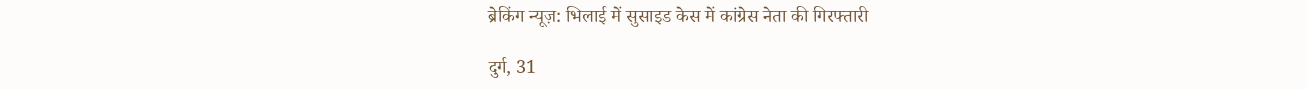ब्रेकिंग न्यूज़: भिलाई में सुसाइड केस में कांग्रेस नेता की गिरफ्तारी

दुर्ग, 31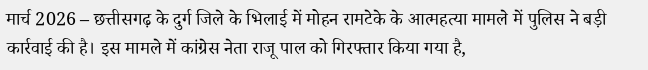मार्च 2026 – छत्तीसगढ़ के दुर्ग जिले के भिलाई में मोहन रामटेके के आत्महत्या मामले में पुलिस ने बड़ी कार्रवाई की है। इस मामले में कांग्रेस नेता राजू पाल को गिरफ्तार किया गया है,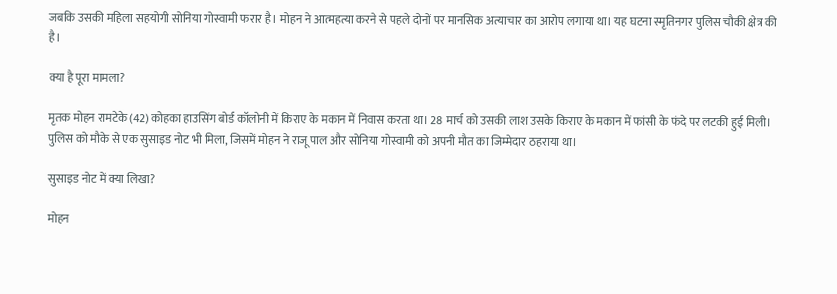जबकि उसकी महिला सहयोगी सोनिया गोस्वामी फरार है। मोहन ने आत्महत्या करने से पहले दोनों पर मानसिक अत्याचार का आरोप लगाया था। यह घटना स्मृतिनगर पुलिस चौकी क्षेत्र की है।

क्या है पूरा मामला?

मृतक मोहन रामटेके (42) कोहका हाउसिंग बोर्ड कॉलोनी में किराए के मकान में निवास करता था। 28 मार्च को उसकी लाश उसके किराए के मकान में फांसी के फंदे पर लटकी हुई मिली। पुलिस को मौके से एक सुसाइड नोट भी मिला, जिसमें मोहन ने राजू पाल और सोनिया गोस्वामी को अपनी मौत का जिम्मेदार ठहराया था।

सुसाइड नोट में क्या लिखा?

मोहन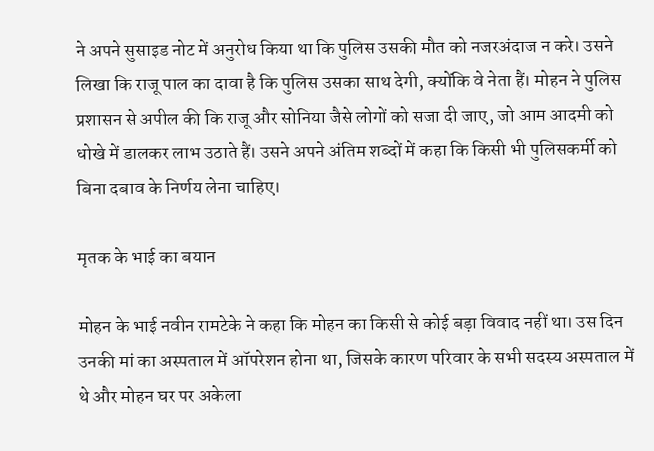ने अपने सुसाइड नोट में अनुरोध किया था कि पुलिस उसकी मौत को नजरअंदाज न करे। उसने लिखा कि राजू पाल का दावा है कि पुलिस उसका साथ देगी, क्योंकि वे नेता हैं। मोहन ने पुलिस प्रशासन से अपील की कि राजू और सोनिया जैसे लोगों को सजा दी जाए, जो आम आदमी को धोखे में डालकर लाभ उठाते हैं। उसने अपने अंतिम शब्दों में कहा कि किसी भी पुलिसकर्मी को बिना दबाव के निर्णय लेना चाहिए।

मृतक के भाई का बयान

मोहन के भाई नवीन रामटेके ने कहा कि मोहन का किसी से कोई बड़ा विवाद नहीं था। उस दिन उनकी मां का अस्पताल में ऑपरेशन होना था, जिसके कारण परिवार के सभी सदस्य अस्पताल में थे और मोहन घर पर अकेला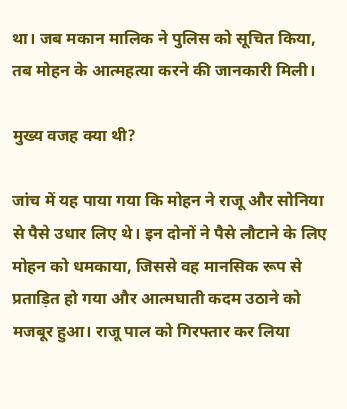था। जब मकान मालिक ने पुलिस को सूचित किया, तब मोहन के आत्महत्या करने की जानकारी मिली।

मुख्य वजह क्या थी?

जांच में यह पाया गया कि मोहन ने राजू और सोनिया से पैसे उधार लिए थे। इन दोनों ने पैसे लौटाने के लिए मोहन को धमकाया, जिससे वह मानसिक रूप से प्रताड़ित हो गया और आत्मघाती कदम उठाने को मजबूर हुआ। राजू पाल को गिरफ्तार कर लिया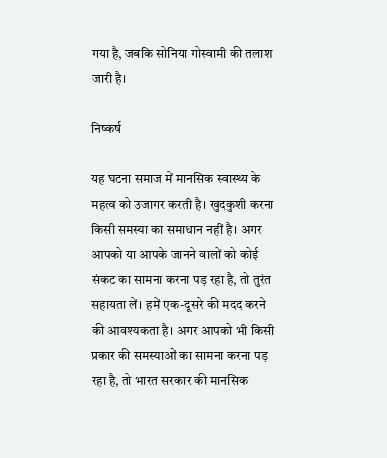गया है, जबकि सोनिया गोस्वामी की तलाश जारी है।

निष्कर्ष

यह घटना समाज में मानसिक स्वास्थ्य के महत्व को उजागर करती है। खुदकुशी करना किसी समस्या का समाधान नहीं है। अगर आपको या आपके जानने वालों को कोई संकट का सामना करना पड़ रहा है, तो तुरंत सहायता लें। हमें एक-दूसरे की मदद करने की आवश्यकता है। अगर आपको भी किसी प्रकार की समस्याओं का सामना करना पड़ रहा है, तो भारत सरकार की मानसिक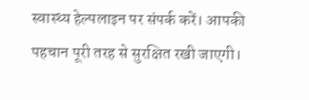स्वास्थ्य हेल्पलाइन पर संपर्क करें। आपकी पहचान पूरी तरह से सुरक्षित रखी जाएगी।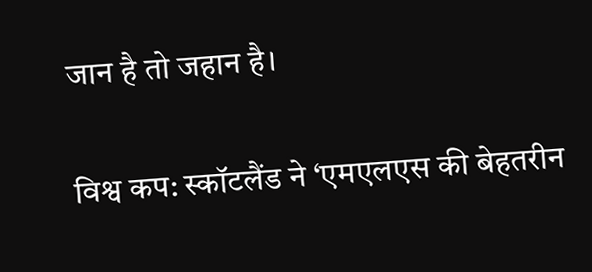जान है तो जहान है।

विश्व कप: स्कॉटलैंड ने ‘एमएलएस की बेहतरीन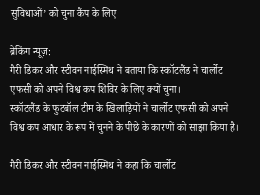सुविधाओं’ को चुना कैंप के लिए

ब्रेकिंग न्यूज़:
गैरी डिकर और स्टीवन नाईस्मिथ ने बताया कि स्कॉटलैंड ने चार्लोट एफसी को अपने विश्व कप शिविर के लिए क्यों चुना।
स्कॉटलैंड के फुटबॉल टीम के खिलाड़ियों ने चार्लोट एफसी को अपने विश्व कप आधार के रूप में चुनने के पीछे के कारणों को साझा किया है।

गैरी डिकर और स्टीवन नाईस्मिथ ने कहा कि चार्लोट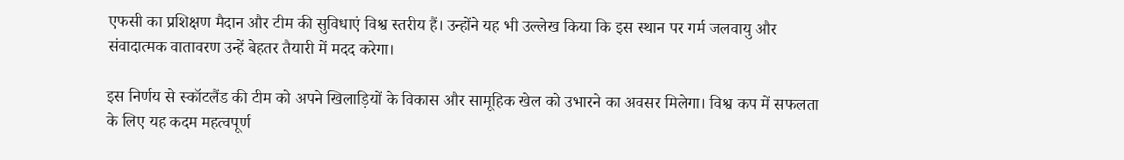एफसी का प्रशिक्षण मैदान और टीम की सुविधाएं विश्व स्तरीय हैं। उन्होंने यह भी उल्लेख किया कि इस स्थान पर गर्म जलवायु और संवादात्मक वातावरण उन्हें बेहतर तैयारी में मदद करेगा।

इस निर्णय से स्कॉटलैंड की टीम को अपने खिलाड़ियों के विकास और सामूहिक खेल को उभारने का अवसर मिलेगा। विश्व कप में सफलता के लिए यह कदम महत्वपूर्ण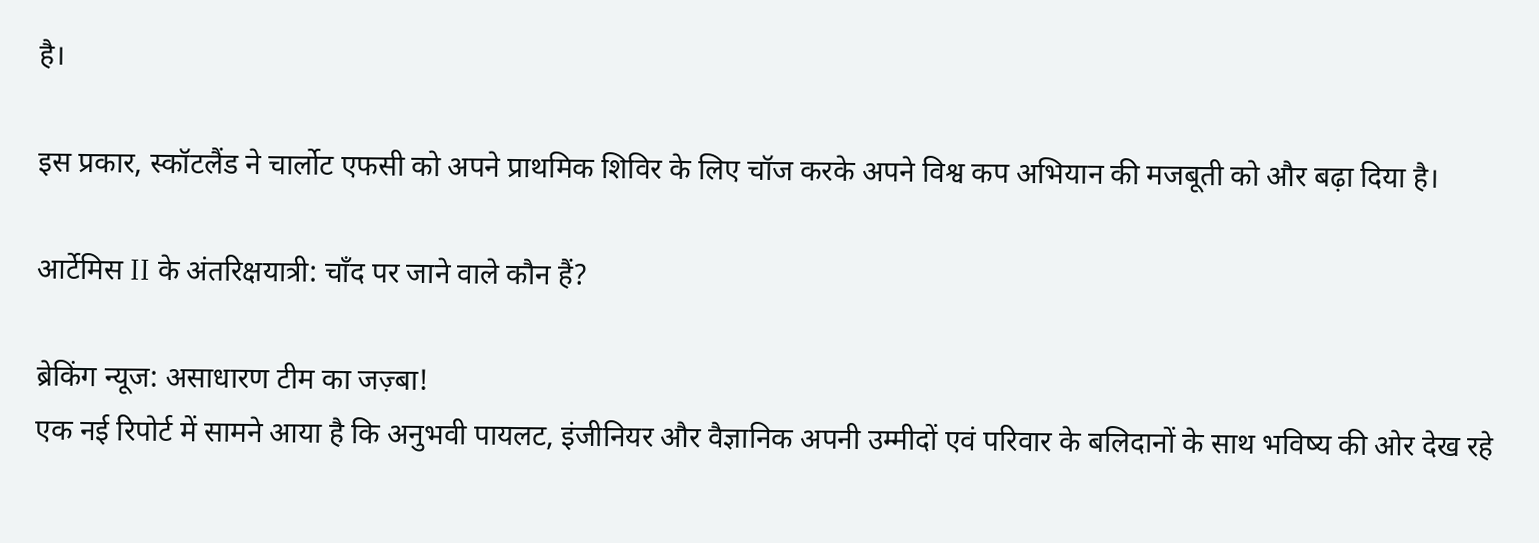है।

इस प्रकार, स्कॉटलैंड ने चार्लोट एफसी को अपने प्राथमिक शिविर के लिए चॉज करके अपने विश्व कप अभियान की मजबूती को और बढ़ा दिया है।

आर्टेमिस II के अंतरिक्षयात्री: चाँद पर जाने वाले कौन हैं?

ब्रेकिंग न्यूज: असाधारण टीम का जज़्बा!
एक नई रिपोर्ट में सामने आया है कि अनुभवी पायलट, इंजीनियर और वैज्ञानिक अपनी उम्मीदों एवं परिवार के बलिदानों के साथ भविष्य की ओर देख रहे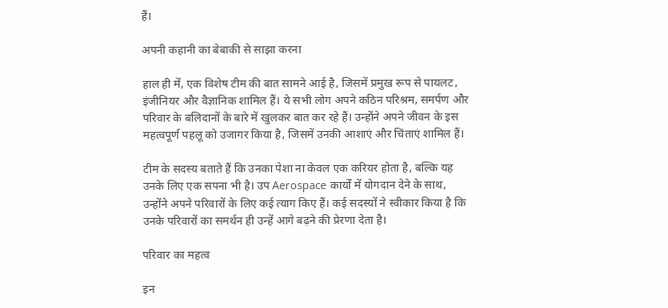हैं।

अपनी कहानी का बेबाकी से साझा करना

हाल ही में, एक विशेष टीम की बात सामने आई है, जिसमें प्रमुख रूप से पायलट, इंजीनियर और वैज्ञानिक शामिल हैं। ये सभी लोग अपने कठिन परिश्रम, समर्पण और परिवार के बलिदानों के बारे में खुलकर बात कर रहे हैं। उन्होंने अपने जीवन के इस महत्वपूर्ण पहलू को उजागर किया है, जिसमें उनकी आशाएं और चिंताएं शामिल हैं।

टीम के सदस्य बताते हैं कि उनका पेशा ना केवल एक करियर होता है, बल्कि यह उनके लिए एक सपना भी है। उप Aerospace कार्यों में योगदान देने के साथ, उन्होंने अपने परिवारों के लिए कई त्याग किए हैं। कई सदस्यों ने स्वीकार किया है कि उनके परिवारों का समर्थन ही उन्हें आगे बढ़ने की प्रेरणा देता है।

परिवार का महत्व

इन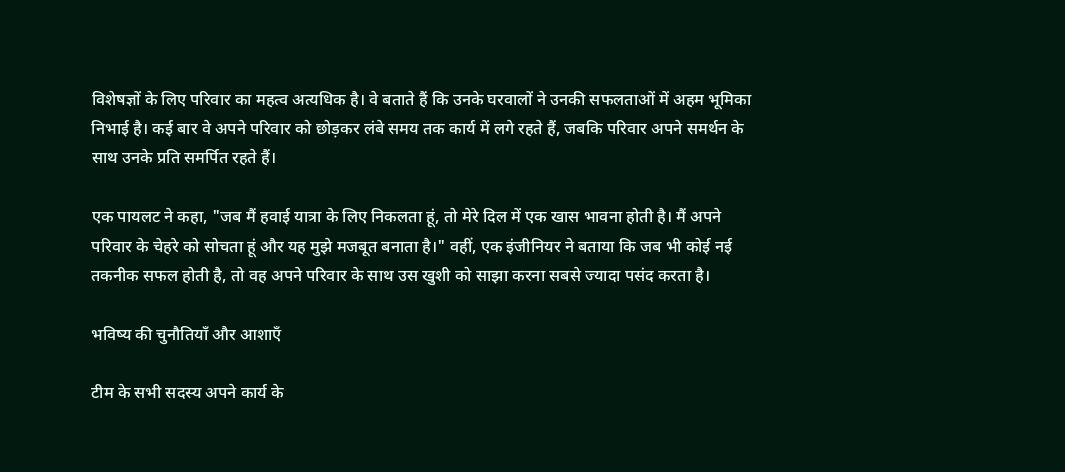विशेषज्ञों के लिए परिवार का महत्व अत्यधिक है। वे बताते हैं कि उनके घरवालों ने उनकी सफलताओं में अहम भूमिका निभाई है। कई बार वे अपने परिवार को छोड़कर लंबे समय तक कार्य में लगे रहते हैं, जबकि परिवार अपने समर्थन के साथ उनके प्रति समर्पित रहते हैं।

एक पायलट ने कहा, "जब मैं हवाई यात्रा के लिए निकलता हूं, तो मेरे दिल में एक खास भावना होती है। मैं अपने परिवार के चेहरे को सोचता हूं और यह मुझे मजबूत बनाता है।" वहीं, एक इंजीनियर ने बताया कि जब भी कोई नई तकनीक सफल होती है, तो वह अपने परिवार के साथ उस खुशी को साझा करना सबसे ज्यादा पसंद करता है।

भविष्य की चुनौतियाँ और आशाएँ

टीम के सभी सदस्य अपने कार्य के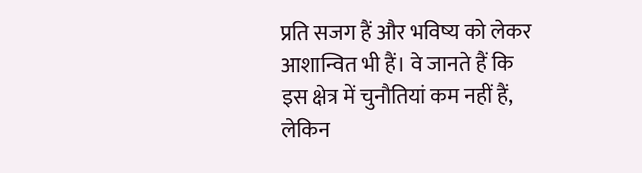प्रति सजग हैं और भविष्य को लेकर आशान्वित भी हैं। वे जानते हैं कि इस क्षेत्र में चुनौतियां कम नहीं हैं, लेकिन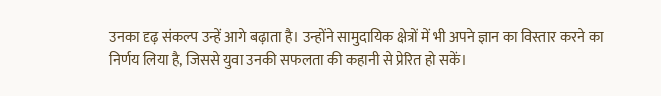उनका दृढ़ संकल्प उन्हें आगे बढ़ाता है। उन्होंने सामुदायिक क्षेत्रों में भी अपने ज्ञान का विस्तार करने का निर्णय लिया है, जिससे युवा उनकी सफलता की कहानी से प्रेरित हो सकें।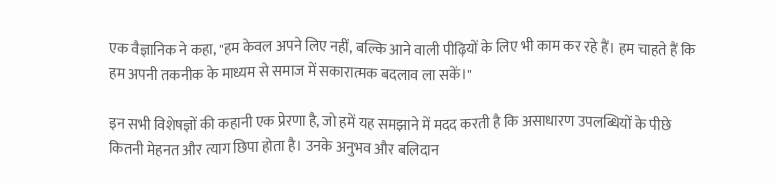एक वैज्ञानिक ने कहा, "हम केवल अपने लिए नहीं, बल्कि आने वाली पीढ़ियों के लिए भी काम कर रहे हैं। हम चाहते हैं कि हम अपनी तकनीक के माध्यम से समाज में सकारात्मक बदलाव ला सकें।"

इन सभी विशेषज्ञों की कहानी एक प्रेरणा है, जो हमें यह समझाने में मदद करती है कि असाधारण उपलब्धियों के पीछे कितनी मेहनत और त्याग छिपा होता है। उनके अनुभव और बलिदान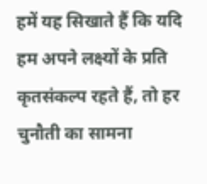हमें यह सिखाते हैं कि यदि हम अपने लक्ष्यों के प्रति कृतसंकल्प रहते हैं, तो हर चुनौती का सामना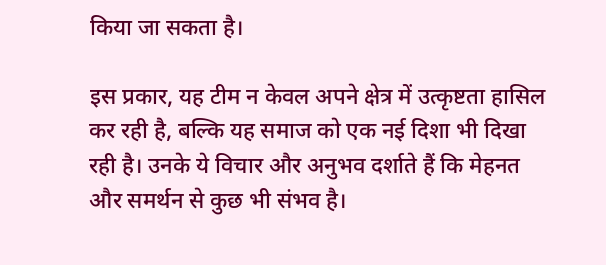किया जा सकता है।

इस प्रकार, यह टीम न केवल अपने क्षेत्र में उत्कृष्टता हासिल कर रही है, बल्कि यह समाज को एक नई दिशा भी दिखा रही है। उनके ये विचार और अनुभव दर्शाते हैं कि मेहनत और समर्थन से कुछ भी संभव है।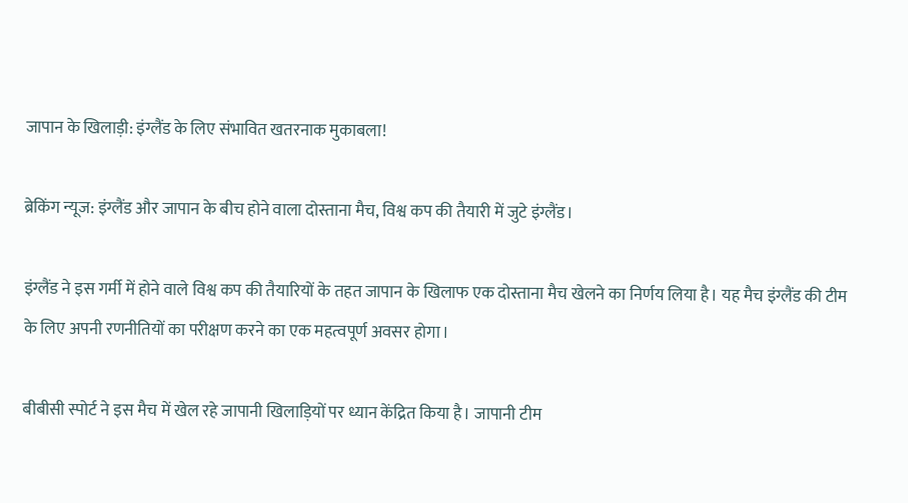जापान के खिलाड़ी: इंग्लैंड के लिए संभावित खतरनाक मुकाबला!

ब्रेकिंग न्यूज: इंग्लैंड और जापान के बीच होने वाला दोस्ताना मैच, विश्व कप की तैयारी में जुटे इंग्लैंड।

इंग्लैंड ने इस गर्मी में होने वाले विश्व कप की तैयारियों के तहत जापान के खिलाफ एक दोस्ताना मैच खेलने का निर्णय लिया है। यह मैच इंग्लैंड की टीम के लिए अपनी रणनीतियों का परीक्षण करने का एक महत्वपूर्ण अवसर होगा।

बीबीसी स्पोर्ट ने इस मैच में खेल रहे जापानी खिलाड़ियों पर ध्यान केंद्रित किया है। जापानी टीम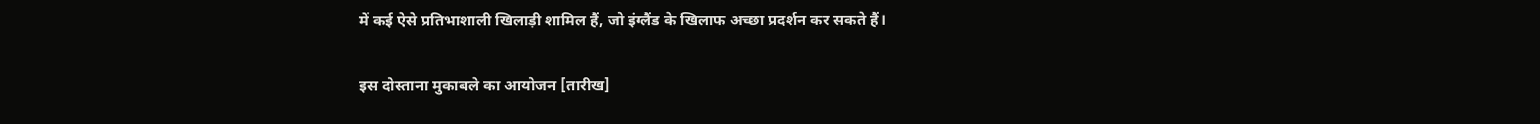में कई ऐसे प्रतिभाशाली खिलाड़ी शामिल हैं, जो इंग्लैंड के खिलाफ अच्छा प्रदर्शन कर सकते हैं।

इस दोस्ताना मुकाबले का आयोजन [तारीख]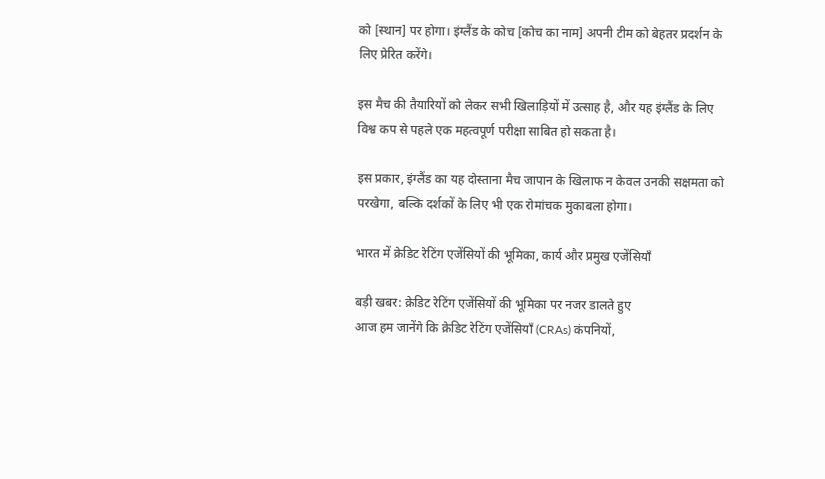को [स्थान] पर होगा। इंग्लैंड के कोच [कोच का नाम] अपनी टीम को बेहतर प्रदर्शन के लिए प्रेरित करेंगे।

इस मैच की तैयारियों को लेकर सभी खिलाड़ियों में उत्साह है, और यह इंग्लैंड के लिए विश्व कप से पहले एक महत्वपूर्ण परीक्षा साबित हो सकता है।

इस प्रकार, इंग्लैंड का यह दोस्ताना मैच जापान के खिलाफ न केवल उनकी सक्षमता को परखेगा, बल्कि दर्शकों के लिए भी एक रोमांचक मुकाबला होगा।

भारत में क्रेडिट रेटिंग एजेंसियों की भूमिका, कार्य और प्रमुख एजेंसियाँ

बड़ी खबर: क्रेडिट रेटिंग एजेंसियों की भूमिका पर नजर डालते हुए
आज हम जानेंगे कि क्रेडिट रेटिंग एजेंसियाँ (CRAs) कंपनियों,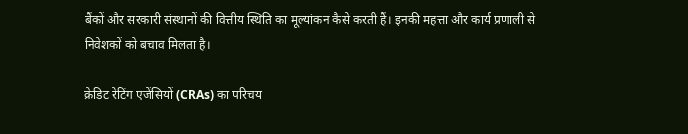बैंकों और सरकारी संस्थानों की वित्तीय स्थिति का मूल्यांकन कैसे करती हैं। इनकी महत्ता और कार्य प्रणाली से निवेशकों को बचाव मिलता है।

क्रेडिट रेटिंग एजेंसियों (CRAs) का परिचय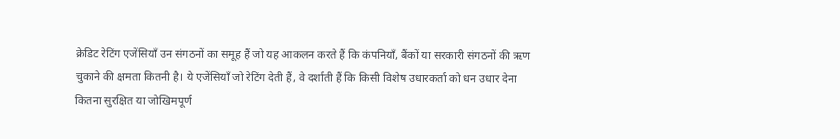क्रेडिट रेटिंग एजेंसियाँ उन संगठनों का समूह हैं जो यह आकलन करते हैं कि कंपनियाँ, बैंकों या सरकारी संगठनों की ऋण चुकाने की क्षमता कितनी है। ये एजेंसियाँ जो रेटिंग देती हैं, वे दर्शाती हैं कि किसी विशेष उधारकर्ता को धन उधार देना कितना सुरक्षित या जोखिमपूर्ण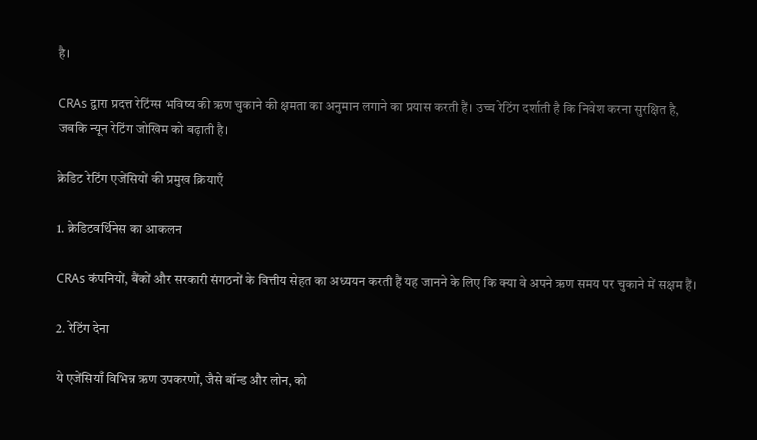है।

CRAs द्वारा प्रदत्त रेटिंग्स भविष्य की ऋण चुकाने की क्षमता का अनुमान लगाने का प्रयास करती हैं। उच्च रेटिंग दर्शाती है कि निवेश करना सुरक्षित है, जबकि न्यून रेटिंग जोखिम को बढ़ाती है।

क्रेडिट रेटिंग एजेंसियों की प्रमुख क्रियाएँ

1. क्रेडिटवर्थिनेस का आकलन

CRAs कंपनियों, बैंकों और सरकारी संगठनों के वित्तीय सेहत का अध्ययन करती हैं यह जानने के लिए कि क्या वे अपने ऋण समय पर चुकाने में सक्षम हैं।

2. रेटिंग देना

ये एजेंसियाँ विभिन्न ऋण उपकरणों, जैसे बॉन्ड और लोन, को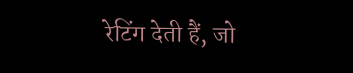रेटिंग देती हैं, जो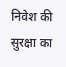निवेश की सुरक्षा का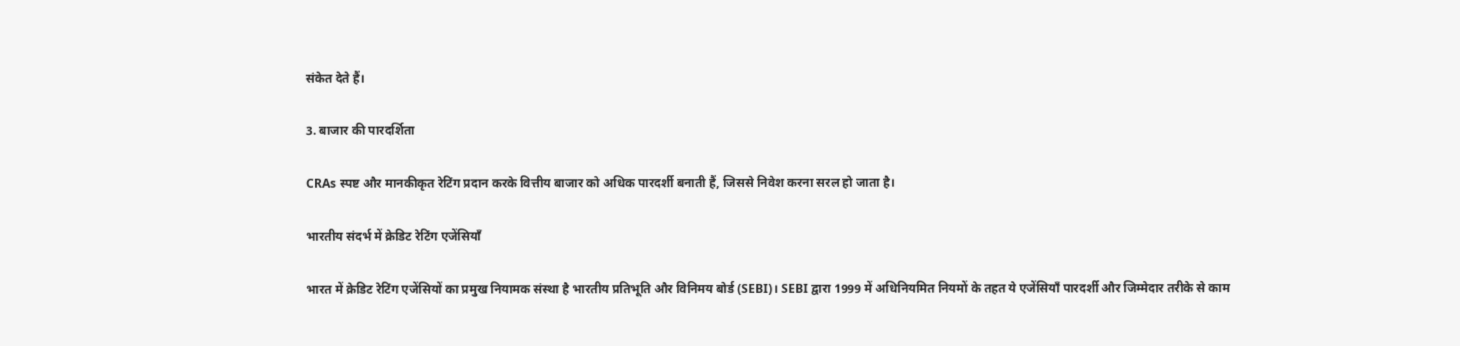संकेत देते हैं।

3. बाजार की पारदर्शिता

CRAs स्पष्ट और मानकीकृत रेटिंग प्रदान करके वित्तीय बाजार को अधिक पारदर्शी बनाती हैं, जिससे निवेश करना सरल हो जाता है।

भारतीय संदर्भ में क्रेडिट रेटिंग एजेंसियाँ

भारत में क्रेडिट रेटिंग एजेंसियों का प्रमुख नियामक संस्था है भारतीय प्रतिभूति और विनिमय बोर्ड (SEBI)। SEBI द्वारा 1999 में अधिनियमित नियमों के तहत ये एजेंसियाँ पारदर्शी और जिम्मेदार तरीके से काम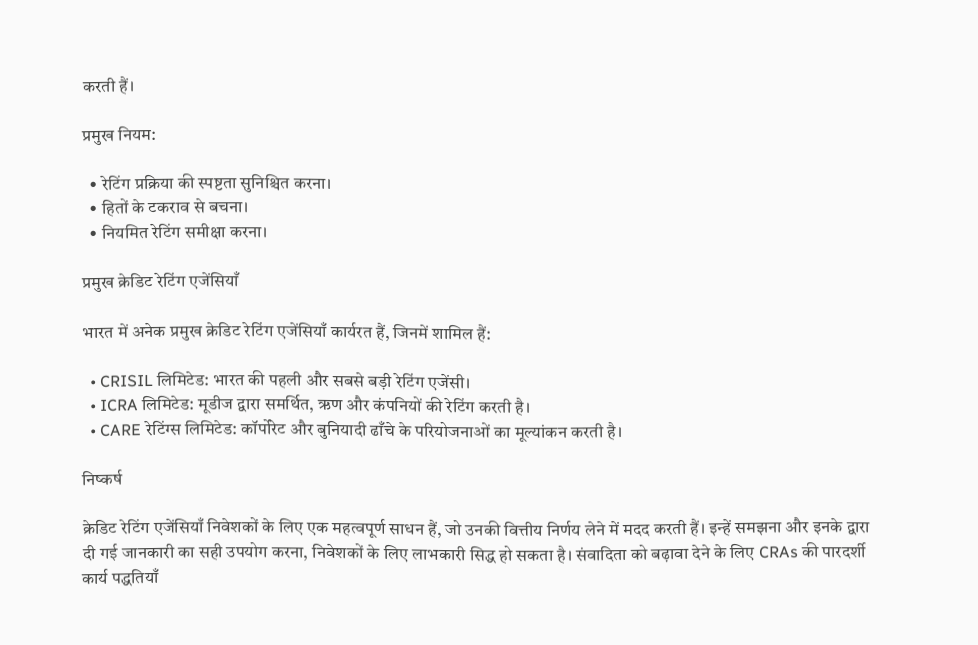करती हैं।

प्रमुख नियम:

  • रेटिंग प्रक्रिया की स्पष्टता सुनिश्चित करना।
  • हितों के टकराव से बचना।
  • नियमित रेटिंग समीक्षा करना।

प्रमुख क्रेडिट रेटिंग एजेंसियाँ

भारत में अनेक प्रमुख क्रेडिट रेटिंग एजेंसियाँ कार्यरत हैं, जिनमें शामिल हैं:

  • CRISIL लिमिटेड: भारत की पहली और सबसे बड़ी रेटिंग एजेंसी।
  • ICRA लिमिटेड: मूडीज द्वारा समर्थित, ऋण और कंपनियों की रेटिंग करती है।
  • CARE रेटिंग्स लिमिटेड: कॉर्पोरेट और बुनियादी ढाँचे के परियोजनाओं का मूल्यांकन करती है।

निष्कर्ष

क्रेडिट रेटिंग एजेंसियाँ निवेशकों के लिए एक महत्वपूर्ण साधन हैं, जो उनकी वित्तीय निर्णय लेने में मदद करती हैं। इन्हें समझना और इनके द्वारा दी गई जानकारी का सही उपयोग करना, निवेशकों के लिए लाभकारी सिद्ध हो सकता है। संवादिता को बढ़ावा देने के लिए CRAs की पारदर्शी कार्य पद्धतियाँ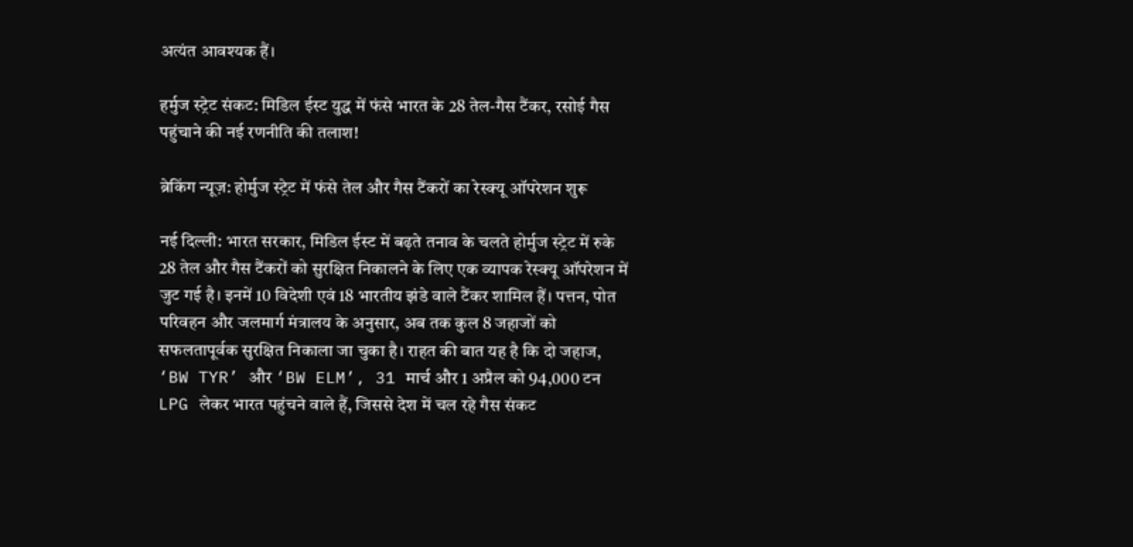अत्यंत आवश्यक हैं।

हर्मुज स्ट्रेट संकट: मिडिल ईस्ट युद्ध में फंसे भारत के 28 तेल-गैस टैंकर, रसोई गैस पहुंचाने की नई रणनीति की तलाश!

ब्रेकिंग न्यूज़: होर्मुज स्ट्रेट में फंसे तेल और गैस टैंकरों का रेस्क्यू ऑपरेशन शुरू

नई दिल्ली: भारत सरकार, मिडिल ईस्ट में बढ़ते तनाव के चलते होर्मुज स्ट्रेट में रुके 28 तेल और गैस टैंकरों को सुरक्षित निकालने के लिए एक व्यापक रेस्क्यू ऑपरेशन में जुट गई है। इनमें 10 विदेशी एवं 18 भारतीय झंडे वाले टैंकर शामिल हैं। पत्तन, पोत परिवहन और जलमार्ग मंत्रालय के अनुसार, अब तक कुल 8 जहाजों को सफलतापूर्वक सुरक्षित निकाला जा चुका है। राहत की बात यह है कि दो जहाज, ‘BW TYR’ और ‘BW ELM’, 31 मार्च और 1 अप्रैल को 94,000 टन LPG लेकर भारत पहुंचने वाले हैं, जिससे देश में चल रहे गैस संकट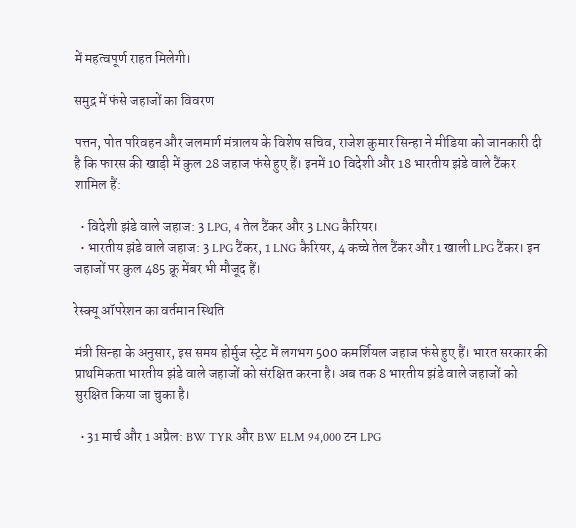में महत्वपूर्ण राहत मिलेगी।

समुद्र में फंसे जहाजों का विवरण

पत्तन, पोत परिवहन और जलमार्ग मंत्रालय के विशेष सचिव, राजेश कुमार सिन्हा ने मीडिया को जानकारी दी है कि फारस की खाड़ी में कुल 28 जहाज फंसे हुए हैं। इनमें 10 विदेशी और 18 भारतीय झंडे वाले टैंकर शामिल हैं:

  • विदेशी झंडे वाले जहाज: 3 LPG, 4 तेल टैंकर और 3 LNG कैरियर।
  • भारतीय झंडे वाले जहाज: 3 LPG टैंकर, 1 LNG कैरियर, 4 कच्चे तेल टैंकर और 1 खाली LPG टैंकर। इन जहाजों पर कुल 485 क्रू मेंबर भी मौजूद हैं।

रेस्क्यू ऑपरेशन का वर्तमान स्थिति

मंत्री सिन्हा के अनुसार, इस समय होर्मुज स्ट्रेट में लगभग 500 कमर्शियल जहाज फंसे हुए हैं। भारत सरकार की प्राथमिकता भारतीय झंडे वाले जहाजों को संरक्षित करना है। अब तक 8 भारतीय झंडे वाले जहाजों को सुरक्षित किया जा चुका है।

  • 31 मार्च और 1 अप्रैल: BW TYR और BW ELM 94,000 टन LPG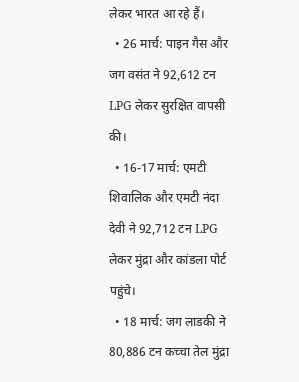लेकर भारत आ रहे हैं।
  • 26 मार्च: पाइन गैस और जग वसंत ने 92,612 टन LPG लेकर सुरक्षित वापसी की।
  • 16-17 मार्च: एमटी शिवालिक और एमटी नंदा देवी ने 92,712 टन LPG लेकर मुंद्रा और कांडला पोर्ट पहुंचे।
  • 18 मार्च: जग लाडकी ने 80,886 टन कच्चा तेल मुंद्रा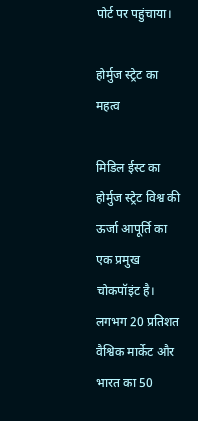पोर्ट पर पहुंचाया।

होर्मुज स्ट्रेट का महत्व

मिडिल ईस्ट का होर्मुज स्ट्रेट विश्व की ऊर्जा आपूर्ति का एक प्रमुख चोकपॉइंट है। लगभग 20 प्रतिशत वैश्विक मार्केट और भारत का 50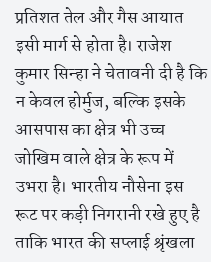प्रतिशत तेल और गैस आयात इसी मार्ग से होता है। राजेश कुमार सिन्हा ने चेतावनी दी है कि न केवल होर्मुज, बल्कि इसके आसपास का क्षेत्र भी उच्च जोखिम वाले क्षेत्र के रूप में उभरा है। भारतीय नौसेना इस रूट पर कड़ी निगरानी रखे हुए है ताकि भारत की सप्लाई श्रृंखला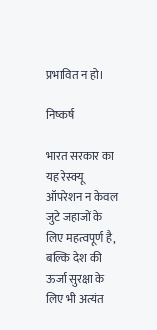प्रभावित न हो।

निष्कर्ष

भारत सरकार का यह रेस्क्यू ऑपरेशन न केवल जुटे जहाजों के लिए महत्वपूर्ण है, बल्कि देश की ऊर्जा सुरक्षा के लिए भी अत्यंत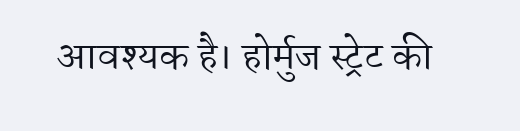आवश्यक है। होर्मुज स्ट्रेट की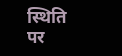स्थिति पर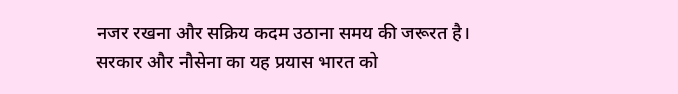नजर रखना और सक्रिय कदम उठाना समय की जरूरत है। सरकार और नौसेना का यह प्रयास भारत को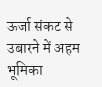ऊर्जा संकट से उबारने में अहम भूमिका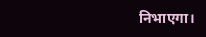निभाएगा।